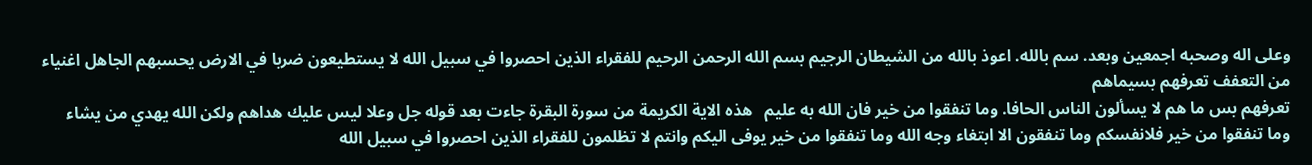وعلى اله وصحبه اجمعين وبعد. سم بالله. اعوذ بالله من الشيطان الرجيم بسم الله الرحمن الرحيم للفقراء الذين احصروا في سبيل الله لا يستطيعون ضربا في الارض يحسبهم الجاهل اغنياء من التعفف تعرفهم بسيماهم
تعرفهم بس ما هم لا يسألون الناس الحافا. وما تنفقوا من خير فان الله به عليم   هذه الاية الكريمة من سورة البقرة جاءت بعد قوله جل وعلا ليس عليك هداهم ولكن الله يهدي من يشاء
وما تنفقوا من خير فلانفسكم وما تنفقون الا ابتغاء وجه الله وما تنفقوا من خير يوفى اليكم وانتم لا تظلمون للفقراء الذين احصروا في سبيل الله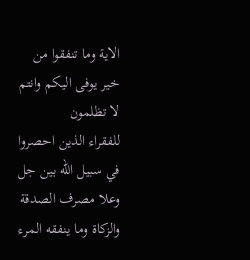الاية وما تنفقوا من خير يوفى اليكم وانتم لا تظلمون
للفقراء الذين احصروا في سبيل الله بين جل وعلا مصرف الصدقة والزكاة وما ينفقه المرء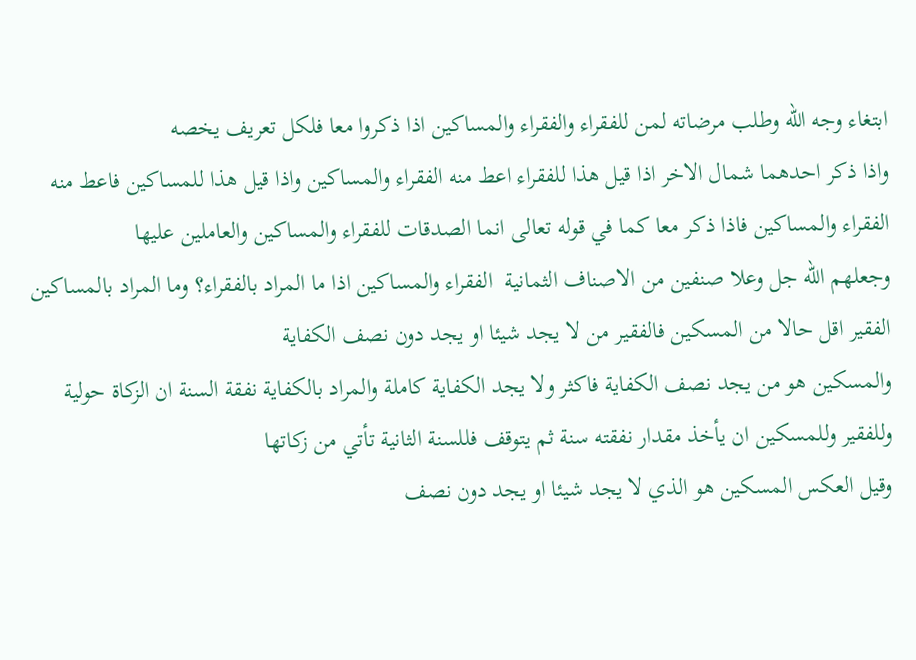ابتغاء وجه الله وطلب مرضاته لمن للفقراء والفقراء والمساكين اذا ذكروا معا فلكل تعريف يخصه
واذا ذكر احدهما شمال الاخر اذا قيل هذا للفقراء اعط منه الفقراء والمساكين واذا قيل هذا للمساكين فاعط منه الفقراء والمساكين فاذا ذكر معا كما في قوله تعالى انما الصدقات للفقراء والمساكين والعاملين عليها
وجعلهم الله جل وعلا صنفين من الاصناف الثمانية  الفقراء والمساكين اذا ما المراد بالفقراء؟ وما المراد بالمساكين  الفقير اقل حالا من المسكين فالفقير من لا يجد شيئا او يجد دون نصف الكفاية
والمسكين هو من يجد نصف الكفاية فاكثر ولا يجد الكفاية كاملة والمراد بالكفاية نفقة السنة ان الزكاة حولية وللفقير وللمسكين ان يأخذ مقدار نفقته سنة ثم يتوقف فللسنة الثانية تأتي من زكاتها
وقيل العكس المسكين هو الذي لا يجد شيئا او يجد دون نصف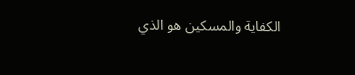الكفاية والمسكين هو الذي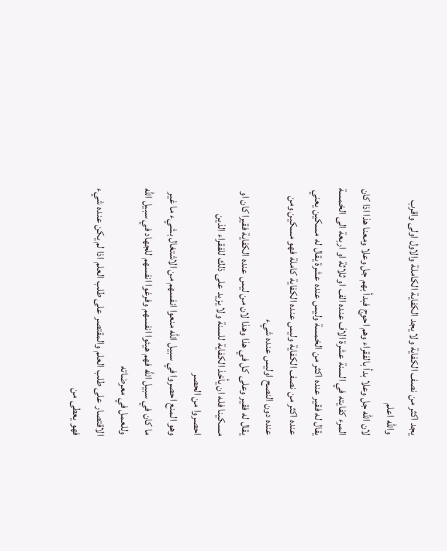يجد اكثر من نصف الكفاية ولا يجد الكفاية الكاملة والاول اولى واقرب والله اعلم
لان الله جل وعلا بدأ بالفقراء وهم احوج فبدأ بهم جل وعلا ومعنا هذا اذا كان المرء كفايته في السنة عشرة الاف عنده الف او ثلاثة او اربعة الى الخمسة
يقال له فقير عنده اكثر من الخمسة وليس عنده عشرة يقال له مسكين يعني عنده اكثر من نصف الكفاية وليس عنده الكفاية كاملة فهو مسكين ومن عنده دون النصح اوليس عنده شيء
يقال له فقير وعلى كل في هذا وهذا لان من ليس عنده الكفاية فقيرا كان او مسكينا فله ان يأخذ الكفاية للسنة ولا يزيد على ذلك للفقراء الذين احصروا من الحصر
وهو المنع احصروا في سبيل الله منعوا انفسهم من الاشتغال بشيء ما غير ما كان في سبيل الله فهم هيئوا انفسهم وفرغوا انفسهم للجهاد في سبيل الله وللعمل في معرضاته
الاقتصار على طلب العلم والمقتصر على طلب العلم اذا لم يكن عنده شيء فهو يعطى من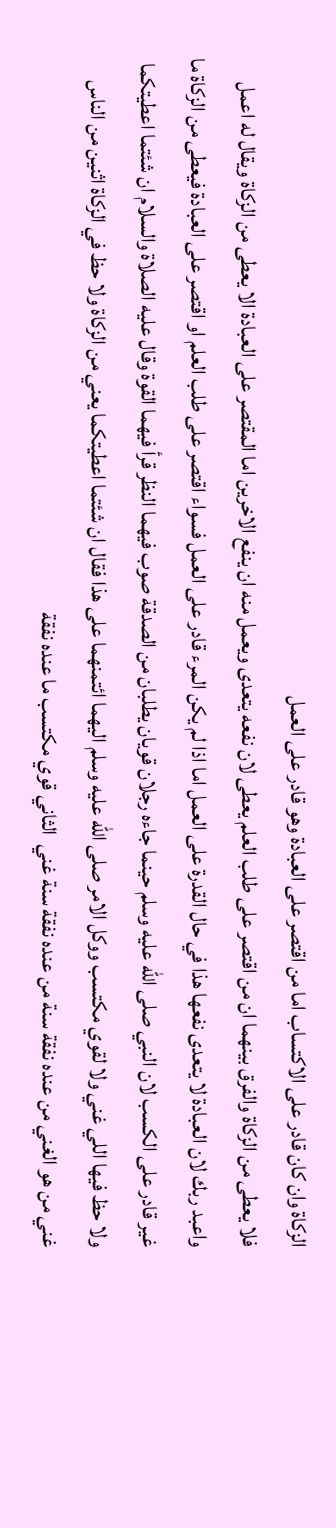الزكاة وان كان قادر على الاكتساب اما من اقتصر على العبادة وهو قادر على العمل
فلا يعطى من الزكاة والفرق بينهما ان من اقتصر على طلب العلم يعطى لان نفعه يتعدى ويعمل منه ان ينفع الاخرين اما المقتصر على العبادة الا يعطى من الزكاة ويقال له اعمل
واعبد ربك لان العبادة لا يتعدى نفعها هذا في حال القدرة على العمل اما اذا لم يكن المرء قادر على العمل فسواء اقتصر على طلب العلم او اقتصر على العبادة فيعطى من الزكاة ما
غير قادر على الكسب لان النبي صلى الله عليه وسلم حينما جاءه رجلان قويان يطلبان من الصدقة صوب فيهما النظر قرأ فيهما القوة وقال عليه الصلاة والسلام ان شئتما اعطيتكما
ولا حظ فيها اللي غني ولا لقوي مكتسب ووكل الامر صلى الله عليه وسلم اليهما ائتمنهما على هذا فقال ان شئتما اعطيتكما يعني من الزكاة ولا حظ في الزكاة اثنين من الناس
غني من هو الغني من عنده نفقة سنة من عنده نفقة سنة غني  الثاني قوي مكتسب ما عنده نفقة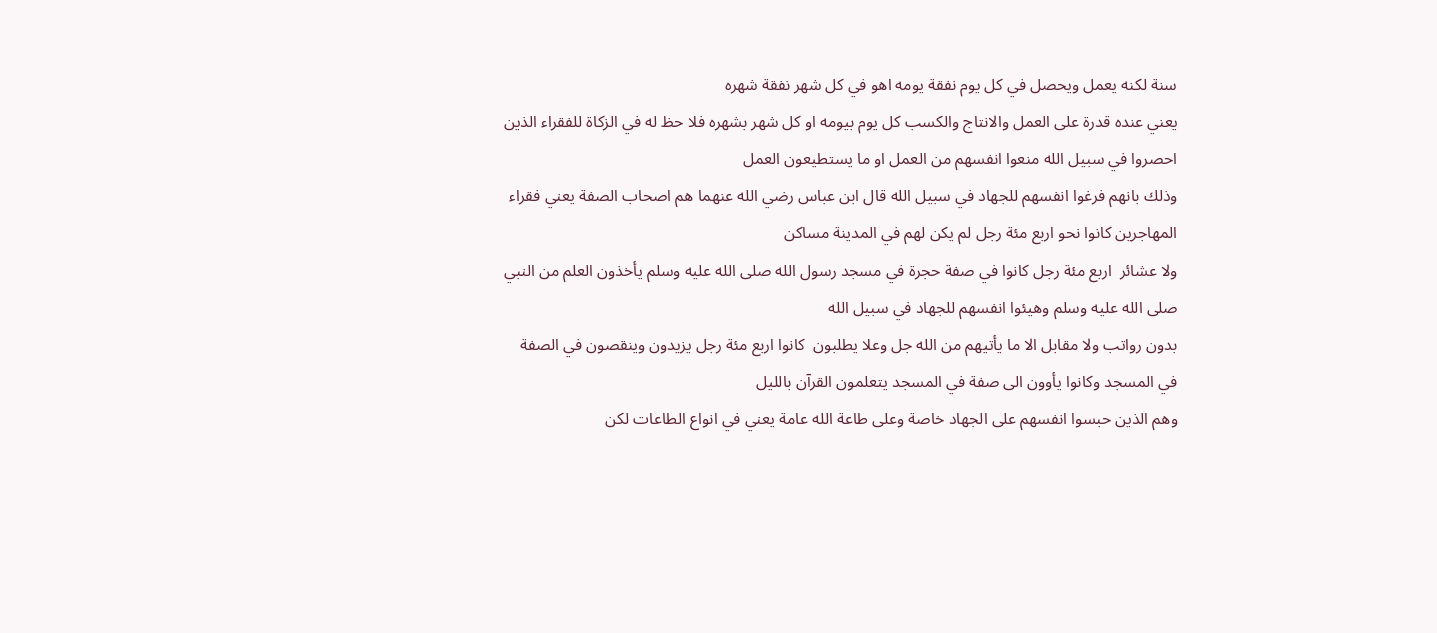سنة لكنه يعمل ويحصل في كل يوم نفقة يومه اهو في كل شهر نفقة شهره
يعني عنده قدرة على العمل والانتاج والكسب كل يوم بيومه او كل شهر بشهره فلا حظ له في الزكاة للفقراء الذين احصروا في سبيل الله منعوا انفسهم من العمل او ما يستطيعون العمل
وذلك بانهم فرغوا انفسهم للجهاد في سبيل الله قال ابن عباس رضي الله عنهما هم اصحاب الصفة يعني فقراء المهاجرين كانوا نحو اربع مئة رجل لم يكن لهم في المدينة مساكن
ولا عشائر  اربع مئة رجل كانوا في صفة حجرة في مسجد رسول الله صلى الله عليه وسلم يأخذون العلم من النبي صلى الله عليه وسلم وهيئوا انفسهم للجهاد في سبيل الله
بدون رواتب ولا مقابل الا ما يأتيهم من الله جل وعلا يطلبون  كانوا اربع مئة رجل يزيدون وينقصون في الصفة في المسجد وكانوا يأوون الى صفة في المسجد يتعلمون القرآن بالليل
وهم الذين حبسوا انفسهم على الجهاد خاصة وعلى طاعة الله عامة يعني في انواع الطاعات لكن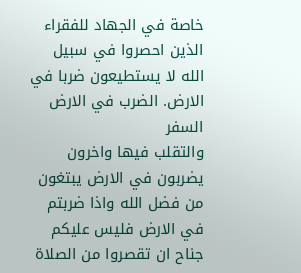خاصة في الجهاد للفقراء الذين احصروا في سبيل الله لا يستطيعون ضربا في الارض. الضرب في الارض السفر
والتقلب فيها واخرون يضربون في الارض يبتغون من فضل الله واذا ضربتم في الارض فليس عليكم جناح ان تقصروا من الصلاة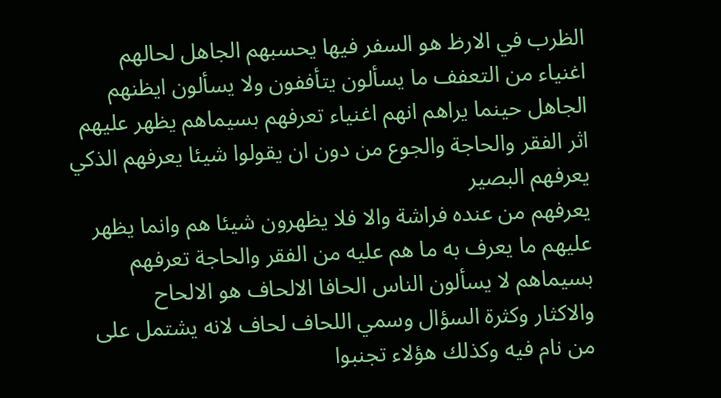الظرب في الارظ هو السفر فيها يحسبهم الجاهل لحالهم
اغنياء من التعفف ما يسألون يتأففون ولا يسألون ايظنهم الجاهل حينما يراهم انهم اغنياء تعرفهم بسيماهم يظهر عليهم اثر الفقر والحاجة والجوع من دون ان يقولوا شيئا يعرفهم الذكي يعرفهم البصير
يعرفهم من عنده فراشة والا فلا يظهرون شيئا هم وانما يظهر عليهم ما يعرف به ما هم عليه من الفقر والحاجة تعرفهم بسيماهم لا يسألون الناس الحافا الالحاف هو الالحاح
والاكثار وكثرة السؤال وسمي اللحاف لحاف لانه يشتمل على من نام فيه وكذلك هؤلاء تجنبوا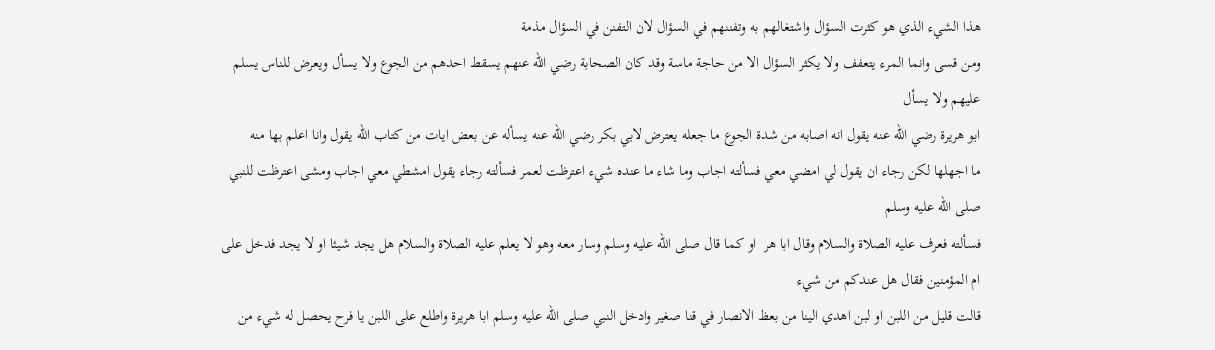هذا الشيء الذي هو كثرت السؤال واشتغالهم به وتفننهم في السؤال لان التفنن في السؤال مذمة
ومن قسى وانما المرء يتعفف ولا يكثر السؤال الا من حاجة ماسة وقد كان الصحابة رضي الله عنهم يسقط احدهم من الجوع ولا يسأل ويعرض للناس يسلم عليهم ولا يسأل
ابو هريرة رضي الله عنه يقول انه اصابه من شدة الجوع ما جعله يعترض لابي بكر رضي الله عنه يسأله عن بعض ايات من كتاب الله يقول وانا اعلم بها منه
ما اجهلها لكن رجاء ان يقول لي امضي معي فسألته اجاب وما شاء ما عنده شيء اعترظت لعمر فسألته رجاء يقول امشطي معي اجاب ومشى اعترظت للنبي صلى الله عليه وسلم
فسألته فعرف عليه الصلاة والسلام وقال ابا هر  او كما قال صلى الله عليه وسلم وسار معه وهو لا يعلم عليه الصلاة والسلام هل يجد شيئا او لا يجد فدخل على ام المؤمنين فقال هل عندكم من شيء
قالت قليل من اللبن او لبن اهدي الينا من بعظ الانصار في قنا صغير وادخل النبي صلى الله عليه وسلم ابا هريرة واطلع على اللبن يا فرح يحصل له شيء من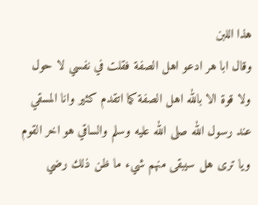هذا اللبن
وقال ابا هر ادعو اهل الصفة فقلت في نفسي لا حول ولا قوة الا بالله اهل الصفة كما اتقدم كثير وانا المسقي عند رسول الله صلى الله عليه وسلم والساقي هو اخر القوم
ويا ترى هل سيبقى منهم شيء ما ظن ذلك رضي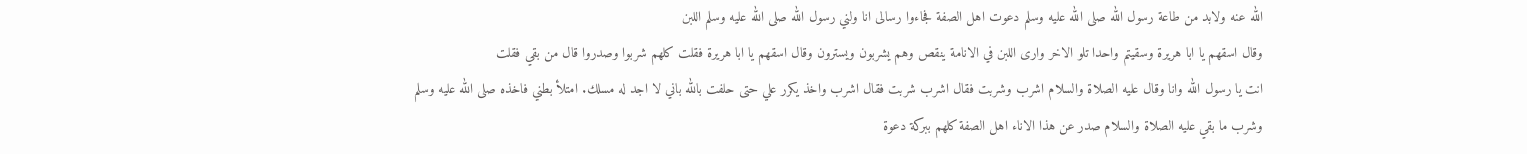الله عنه ولابد من طاعة رسول الله صلى الله عليه وسلم دعوت اهل الصفة فجاءوا رسالى انا ولني رسول الله صلى الله عليه وسلم اللبن
وقال اسقهم يا ابا هريرة وسقيتم واحدا تلو الاخر وارى اللبن في الانامة ينقص وهم يشربون ويسترون وقال اسقهم يا ابا هريرة فقلت كلهم شربوا وصدروا قال من بقي فقلت
انت يا رسول الله وانا وقال عليه الصلاة والسلام اشرب وشربت فقال اشرب شربت فقال اشرب واخذ يكرر علي حتى حلفت بالله باني لا اجد له مسلك. امتلأ بطني فاخذه صلى الله عليه وسلم
وشرب ما بقي عليه الصلاة والسلام صدر عن هذا الاناء اهل الصفة كلهم ببركة دعوة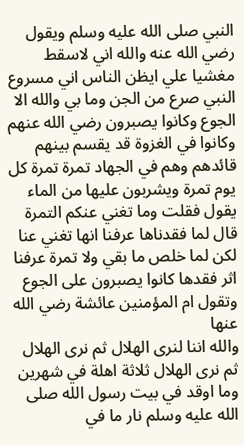النبي صلى الله عليه وسلم ويقول رضي الله عنه والله اني لاسقط مغشيا علي ايظن الناس اني مسروع
النبي صرع من الجن وما بي والله الا الجوع وكانوا يصبرون رضي الله عنهم   وكانوا في الغزوة قد يقسم بينهم قائدهم وهم في الجهاد تمرة تمرة كل يوم تمرة ويشربون عليها من الماء
يقول فقلت وما تغني عنكم التمرة قال لما فقدناها عرفنا انها تغني عنا لكن لما خلص ما بقي ولا تمرة عرفنا اثر فقدها كانوا يصبرون على الجوع وتقول ام المؤمنين عائشة رضي الله عنها
والله اننا لنرى الهلال ثم نرى الهلال ثم نرى الهلال ثلاثة اهلة في شهرين وما اوقد في بيت رسول الله صلى الله عليه وسلم نار ما في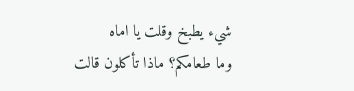شيء يطبخ وقلت يا اماه
وما طعامكم؟ ماذا تأكلون قالت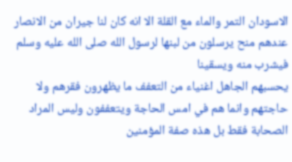الاسودان التمر والماء مع القلة الا انه كان لنا جيران من الانصار عندهم منح يرسلون من لبنها لرسول الله صلى الله عليه وسلم فيشرب منه ويسقينا
يحسبهم الجاهل اغنياء من التعفف ما يظهرون فقرهم ولا حاجتهم وانما هم في امس الحاجة ويتعففون وليس المراد الصحابة فقط بل هذه صفة المؤمنين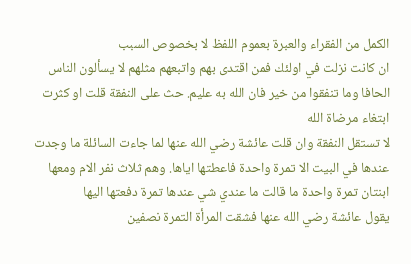الكمل من الفقراء والعبرة بعموم اللفظ لا بخصوص السبب
ان كانت نزلت في اولئك فمن اقتدى بهم واتبعهم مثلهم لا يسألون الناس الحافا وما تنفقوا من خير فان الله به عليم. حث على النفقة قلت او كثرت ابتغاء مرضاة الله
لا تستقل النفقة وان قلت عائشة رضي الله عنها لما جاءت السائلة ما وجدت عندها في البيت الا تمرة واحدة فاعطتها اياها. وهم ثلاث نفر الام ومعها ابنتان تمرة واحدة ما قالت ما عندي شي عندها تمرة دفعتها اليها
يقول عائشة رضي الله عنها فشقت المرأة التمرة نصفين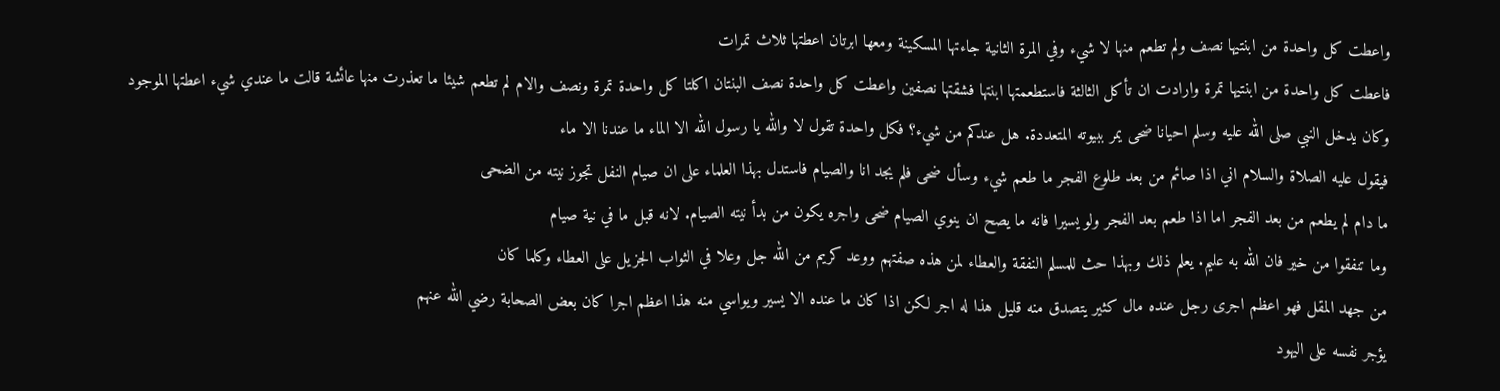واعطت كل واحدة من ابنتيها نصف ولم تطعم منها لا شيء وفي المرة الثانية جاءتها المسكينة ومعها ابرتان اعطتها ثلاث تمرات
فاعطت كل واحدة من ابنتيها تمرة وارادت ان تأكل الثالثة فاستطعمتها ابنتها فشقتها نصفين واعطت كل واحدة نصف البنتان اكلتا كل واحدة تمرة ونصف والام لم تطعم شيئا ما تعذرت منها عائشة قالت ما عندي شيء اعطتها الموجود
وكان يدخل النبي صلى الله عليه وسلم احيانا ضحى يمر ببيوته المتعددة. هل عندكم من شيء؟ فكل واحدة تقول لا والله يا رسول الله الا الماء ما عندنا الا ماء
فيقول عليه الصلاة والسلام اني اذا صائم من بعد طلوع الفجر ما طعم شيء وسأل ضحى فلم يجد انا والصيام فاستدل بهذا العلماء على ان صيام النفل تجوز نيته من الضحى
ما دام لم يطعم من بعد الفجر اما اذا طعم بعد الفجر ولو يسيرا فانه ما يصح ان ينوي الصيام ضحى واجره يكون من بدأ نيته الصيام. لانه قبل ما في نية صيام
وما تنفقوا من خير فان الله به عليم. يعلم ذلك وبهذا حث للمسلم النفقة والعطاء لمن هذه صفتهم ووعد كريم من الله جل وعلا في الثواب الجزيل على العطاء وكلما كان
من جهد المقل فهو اعظم اجرى رجل عنده مال كثير يتصدق منه قليل هذا له اجر لكن اذا كان ما عنده الا يسير ويواسي منه هذا اعظم اجرا كان بعض الصحابة رضي الله عنهم
يؤجر نفسه على اليهود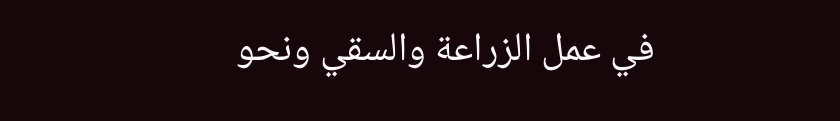في عمل الزراعة والسقي ونحو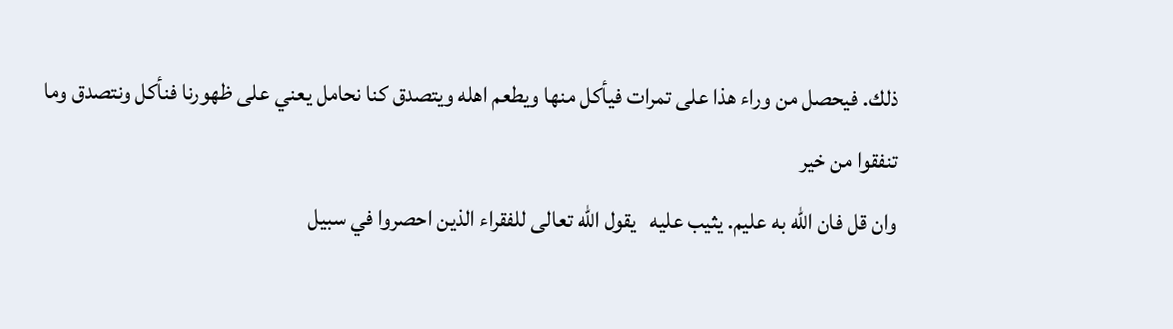ذلك. فيحصل من وراء هذا على تمرات فيأكل منها ويطعم اهله ويتصدق كنا نحامل يعني على ظهورنا فنأكل ونتصدق وما تنفقوا من خير
وان قل فان الله به عليم. يثيب عليه   يقول الله تعالى للفقراء الذين احصروا في سبيل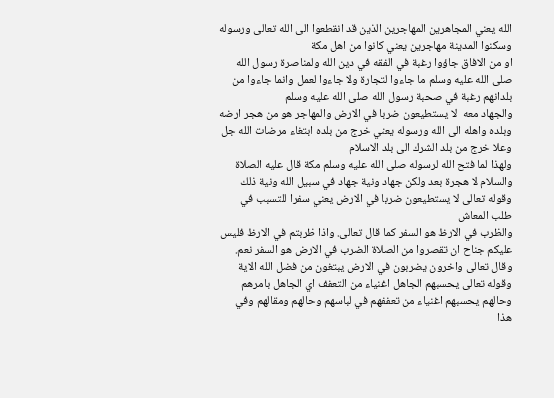الله يعني المجاهرين المهاجرين الذين قد انقطعوا الى الله تعالى ورسوله وسكنوا المدينة مهاجرين يعني كانوا من اهل مكة
او من الافاق جاؤوا رغبة في الفقه في دين الله ولمناصرة رسول الله صلى الله عليه وسلم ما جاءوا لتجارة ولا جاءوا لعمل وانما جاءوا من بلدانهم رغبة في صحبة رسول الله صلى الله عليه وسلم
والجهاد معه  لا يستطيعون ضربا في الارض والمهاجر هو من هجر ارضه وبلده واهله الى الله ورسوله يعني خرج من بلده ابتغاء مرضات الله جل وعلا خرج من بلد الشرك الى بلد الاسلام
ولهذا لما فتح الله لرسوله صلى الله عليه وسلم مكة قال عليه الصلاة والسلام لا هجرة بعد ولكن جهاد ونية جهاد في سبيل الله ونية ذلك  وقوله تعالى لا يستطيعون ضربا في الارض يعني سفرا للتسبب في طلب المعاش
والظرب في الارظ هو السفر كما قال تعالى. واذا ظربتم في الارظ فليس عليكم جناح ان تقصروا من الصلاة الضرب في الارض هو السفر نعم. وقال تعالى واخرون يضربون في الارض يبتغون من فضل الله الاية
وقوله تعالى يحسبهم الجاهل اغنياء من التعفف اي الجاهل بامرهم وحالهم يحسبهم اغنياء من تعففهم في لباسهم وحالهم ومقالهم وفي هذا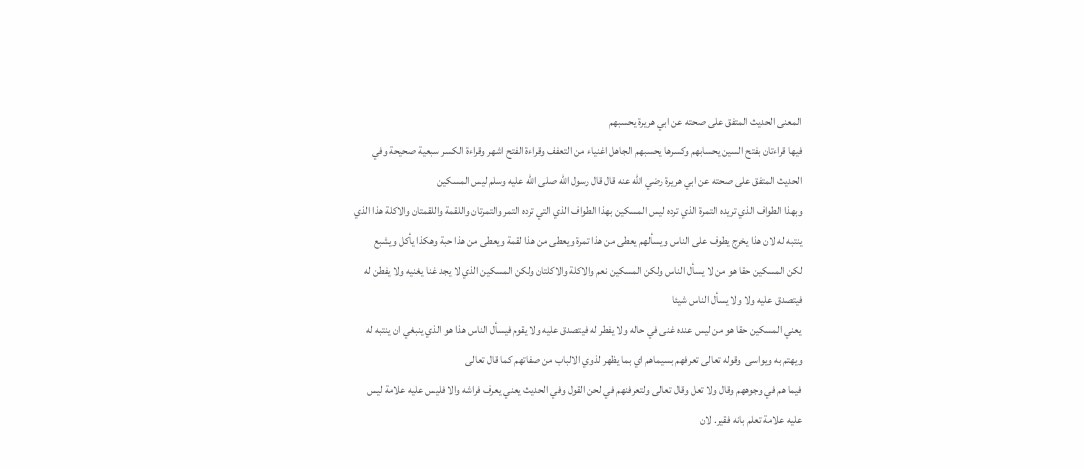المعنى الحديث المتفق على صحته عن ابي هريرة يحسبهم
فيها قراءتان بفتح السين يحسابهم وكسرها يحسبهم الجاهل اغنياء من التعفف وقراءة الفتح اشهر وقراءة الكسر سبعية صحيحة وفي الحديث المتفق على صحته عن ابي هريرة رضي الله عنه قال قال رسول الله صلى الله عليه وسلم ليس المسكين
وبهذا الطواف الذي تريده التمرة الذي ترده ليس المسكين بهذا الطواف الذي التي ترده التمر والتمرتان واللقمة واللقمتان والاكلة هذا الذي ينتبه له لان هذا يخرج يطوف على الناس ويسألهم يعطى من هذا تمرة ويعطى من هذا لقمة ويعطى من هذا حبة وهكذا يأكل ويشبع
لكن المسكين حقا هو من لا يسأل الناس ولكن المسكين نعم والاكلة والاكلتان ولكن المسكين الذي لا يجد غنا يغنيه ولا يفطن له فيتصدق عليه ولا ولا يسأل الناس شيئا
يعني المسكين حقا هو من ليس عنده غنى في حاله ولا يفطر له فيتصدق عليه ولا يقوم فيسأل الناس هذا هو الذي ينبغي ان ينتبه له ويهتم به ويواسى  وقوله تعالى تعرفهم بسيماهم اي بما يظهر لذوي الالباب من صفاتهم كما قال تعالى
فيما هم في وجوههم وقال ولا تعل وقال تعالى ولتعرفنهم في لحن القول وفي الحديث يعني يعرف فراشه والا فليس عليه علامة ليس عليه علامة تعلم بانه فقير. لان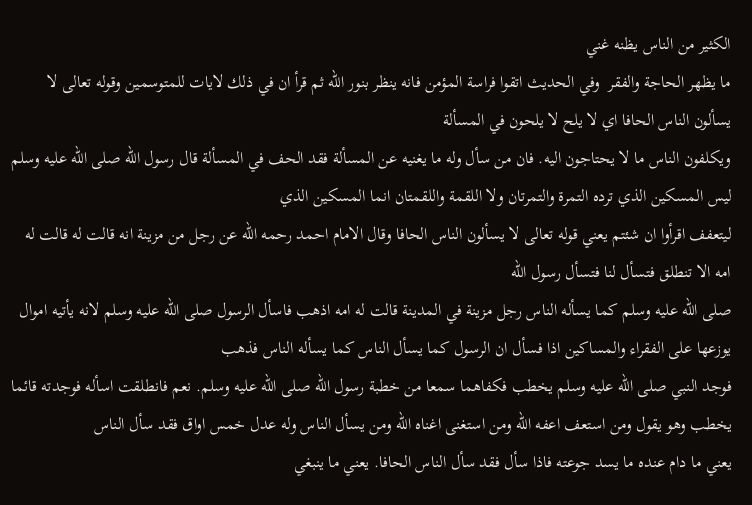الكثير من الناس يظنه غني
ما يظهر الحاجة والفقر  وفي الحديث اتقوا فراسة المؤمن فانه ينظر بنور الله ثم قرأ ان في ذلك لايات للمتوسمين وقوله تعالى لا يسألون الناس الحافا اي لا يلح لا يلحون في المسألة
ويكلفون الناس ما لا يحتاجون اليه. فان من سأل وله ما يغنيه عن المسألة فقد الحف في المسألة قال رسول الله صلى الله عليه وسلم ليس المسكين الذي ترده التمرة والتمرتان ولا اللقمة واللقمتان انما المسكين الذي
ليتعفف اقرأوا ان شئتم يعني قوله تعالى لا يسألون الناس الحافا وقال الامام احمد رحمه الله عن رجل من مزينة انه قالت له قالت له امه الا تنطلق فتسأل لنا فتسأل رسول الله
صلى الله عليه وسلم كما يسأله الناس رجل مزينة في المدينة قالت له امه اذهب فاسأل الرسول صلى الله عليه وسلم لانه يأتيه اموال يوزعها على الفقراء والمساكين اذا فسأل ان الرسول كما يسأل الناس كما يسأله الناس فذهب
فوجد النبي صلى الله عليه وسلم يخطب فكفاهما سمعا من خطبة رسول الله صلى الله عليه وسلم. نعم فانطلقت اسأله فوجدته قائما يخطب وهو يقول ومن استعف اعفه الله ومن استغنى اغناه الله ومن يسأل الناس وله عدل خمس اواق فقد سأل الناس
يعني ما دام عنده ما يسد جوعته فاذا سأل فقد سأل الناس الحافا. يعني ما ينبغي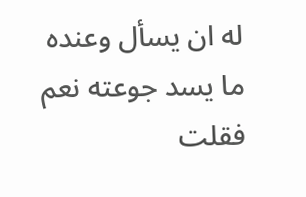له ان يسأل وعنده ما يسد جوعته نعم فقلت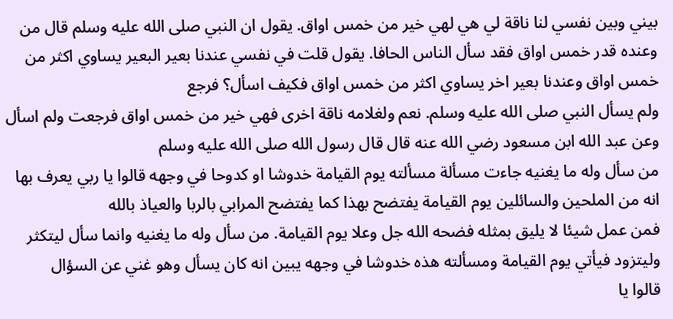بيني وبين نفسي لنا ناقة لي هي لهي خير من خمس اواق. يقول ان النبي صلى الله عليه وسلم قال من
وعنده قدر خمس اواق فقد سأل الناس الحافا. يقول قلت في نفسي عندنا بعير البعير يساوي اكثر من خمس اواق وعندنا بعير اخر يساوي اكثر من خمس اواق فكيف اسأل؟ فرجع
ولم يسأل النبي صلى الله عليه وسلم. نعم ولغلامه ناقة اخرى فهي خير من خمس اواق فرجعت ولم اسأل وعن عبد الله ابن مسعود رضي الله عنه قال قال رسول الله صلى الله عليه وسلم
من سأل وله ما يغنيه جاءت مسألة مسألته يوم القيامة خدوشا او كدوحا في وجهه قالوا يا ربي يعرف بها انه من الملحين والسائلين يوم القيامة يفتضح بهذا كما يفتضح المرابي بالربا والعياذ بالله
فمن عمل شيئا لا يليق بمثله فضحه الله جل وعلا يوم القيامة. من سأل وله ما يغنيه وانما سأل ليتكثر وليتزود فيأتي يوم القيامة ومسألته هذه خدوشا في وجهه يبين انه كان يسأل وهو غني عن السؤال
قالوا يا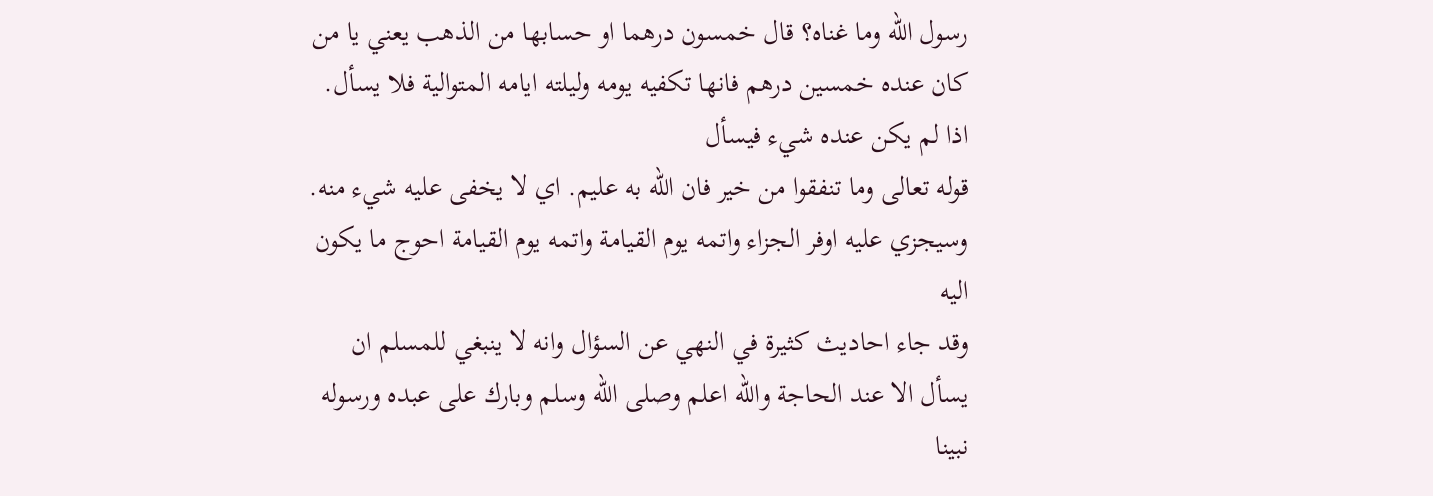رسول الله وما غناه؟ قال خمسون درهما او حسابها من الذهب يعني يا من كان عنده خمسين درهم فانها تكفيه يومه وليلته ايامه المتوالية فلا يسأل. اذا لم يكن عنده شيء فيسأل
قوله تعالى وما تنفقوا من خير فان الله به عليم. اي لا يخفى عليه شيء منه. وسيجزي عليه اوفر الجزاء واتمه يوم القيامة واتمه يوم القيامة احوج ما يكون اليه
وقد جاء احاديث كثيرة في النهي عن السؤال وانه لا ينبغي للمسلم ان يسأل الا عند الحاجة والله اعلم وصلى الله وسلم وبارك على عبده ورسوله نبينا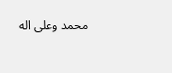محمد وعلى اله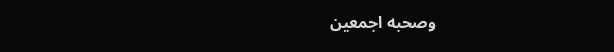وصحبه اجمعين